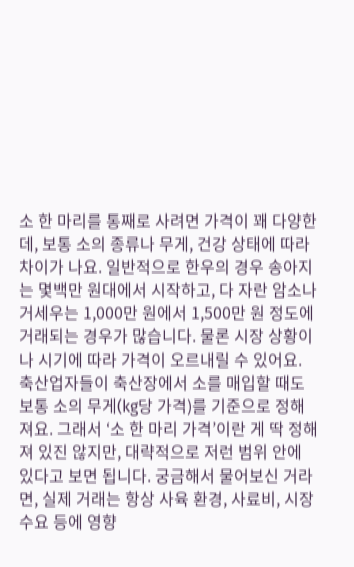소 한 마리를 통째로 사려면 가격이 꽤 다양한데, 보통 소의 종류나 무게, 건강 상태에 따라 차이가 나요. 일반적으로 한우의 경우 송아지는 몇백만 원대에서 시작하고, 다 자란 암소나 거세우는 1,000만 원에서 1,500만 원 정도에 거래되는 경우가 많습니다. 물론 시장 상황이나 시기에 따라 가격이 오르내릴 수 있어요.
축산업자들이 축산장에서 소를 매입할 때도 보통 소의 무게(kg당 가격)를 기준으로 정해져요. 그래서 ‘소 한 마리 가격’이란 게 딱 정해져 있진 않지만, 대략적으로 저런 범위 안에 있다고 보면 됩니다. 궁금해서 물어보신 거라면, 실제 거래는 항상 사육 환경, 사료비, 시장 수요 등에 영향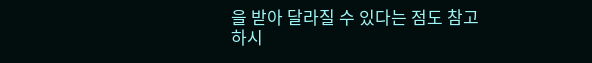을 받아 달라질 수 있다는 점도 참고하시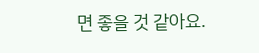면 좋을 것 같아요.